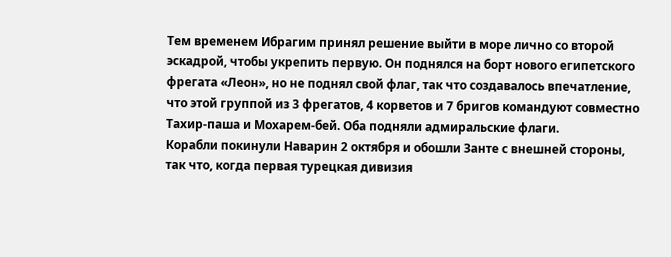Тем временем Ибрагим принял решение выйти в море лично со второй эскадрой, чтобы укрепить первую. Он поднялся на борт нового египетского фрегата «Леон», но не поднял свой флаг, так что создавалось впечатление, что этой группой из 3 фрегатов, 4 корветов и 7 бригов командуют совместно Тахир-паша и Мохарем-бей. Оба подняли адмиральские флаги.
Корабли покинули Наварин 2 октября и обошли Занте с внешней стороны, так что, когда первая турецкая дивизия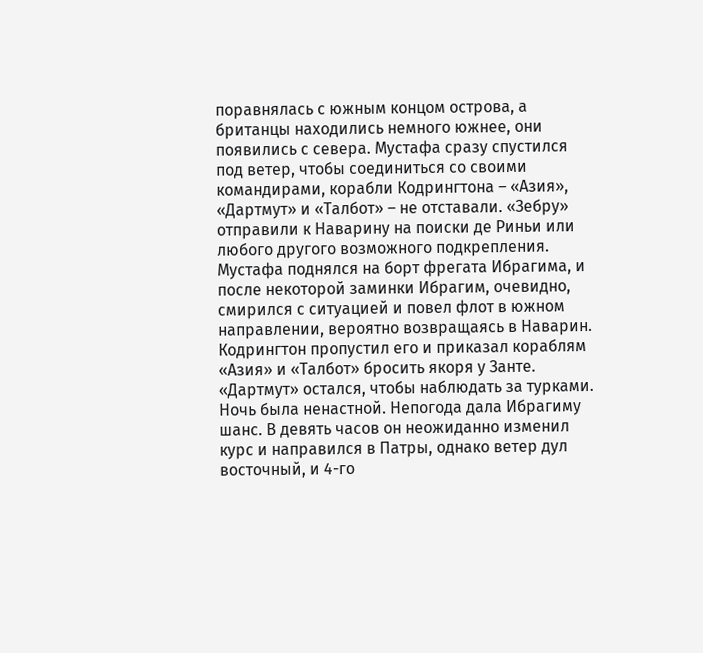поравнялась с южным концом острова, а британцы находились немного южнее, они появились с севера. Мустафа сразу спустился под ветер, чтобы соединиться со своими командирами, корабли Кодрингтона – «Азия», «Дартмут» и «Талбот» – не отставали. «Зебру» отправили к Наварину на поиски де Риньи или любого другого возможного подкрепления. Мустафа поднялся на борт фрегата Ибрагима, и после некоторой заминки Ибрагим, очевидно, смирился с ситуацией и повел флот в южном направлении, вероятно возвращаясь в Наварин. Кодрингтон пропустил его и приказал кораблям «Азия» и «Талбот» бросить якоря у Занте. «Дартмут» остался, чтобы наблюдать за турками.
Ночь была ненастной. Непогода дала Ибрагиму шанс. В девять часов он неожиданно изменил курс и направился в Патры, однако ветер дул восточный, и 4-го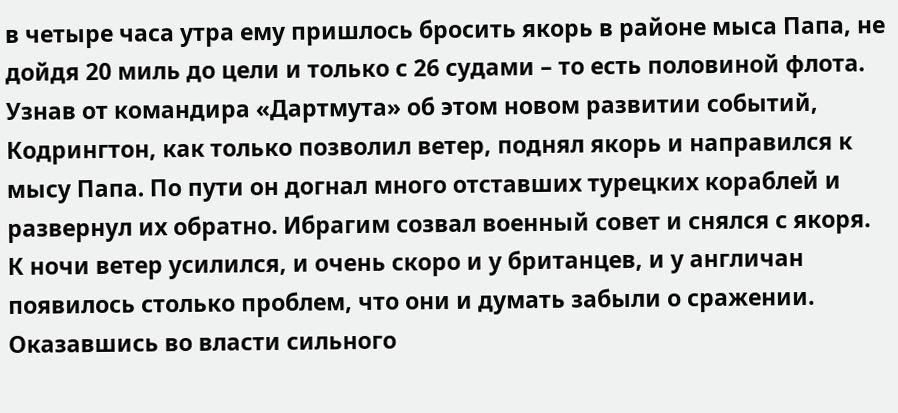в четыре часа утра ему пришлось бросить якорь в районе мыса Папа, не дойдя 20 миль до цели и только с 26 судами – то есть половиной флота.
Узнав от командира «Дартмута» об этом новом развитии событий, Кодрингтон, как только позволил ветер, поднял якорь и направился к мысу Папа. По пути он догнал много отставших турецких кораблей и развернул их обратно. Ибрагим созвал военный совет и снялся с якоря. К ночи ветер усилился, и очень скоро и у британцев, и у англичан появилось столько проблем, что они и думать забыли о сражении. Оказавшись во власти сильного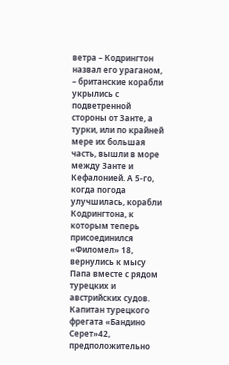ветра – Кодрингтон назвал его ураганом, – британские корабли укрылись с подветренной стороны от Занте, а турки, или по крайней мере их большая часть, вышли в море между Занте и Кефалонией. А 5-го, когда погода улучшилась, корабли Кодрингтона, к которым теперь присоединился «Филомел» 18, вернулись к мысу Папа вместе с рядом турецких и австрийских судов. Капитан турецкого фрегата «Бандино Серет»42, предположительно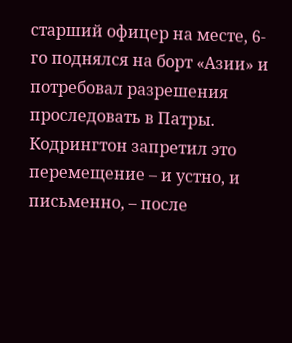старший офицер на месте, 6-го поднялся на борт «Азии» и потребовал разрешения проследовать в Патры. Кодрингтон запретил это перемещение – и устно, и письменно, – после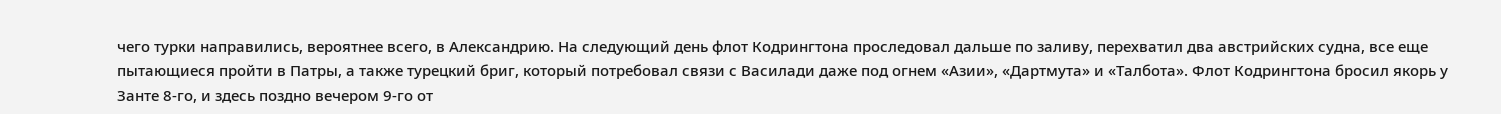чего турки направились, вероятнее всего, в Александрию. На следующий день флот Кодрингтона проследовал дальше по заливу, перехватил два австрийских судна, все еще пытающиеся пройти в Патры, а также турецкий бриг, который потребовал связи с Василади даже под огнем «Азии», «Дартмута» и «Талбота». Флот Кодрингтона бросил якорь у Занте 8-го, и здесь поздно вечером 9-го от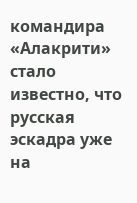командира «Алакрити» стало известно, что русская эскадра уже на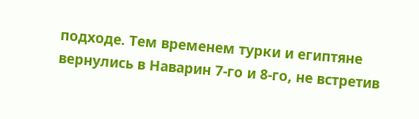подходе. Тем временем турки и египтяне вернулись в Наварин 7-го и 8-го, не встретив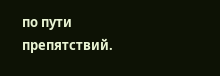по пути препятствий.